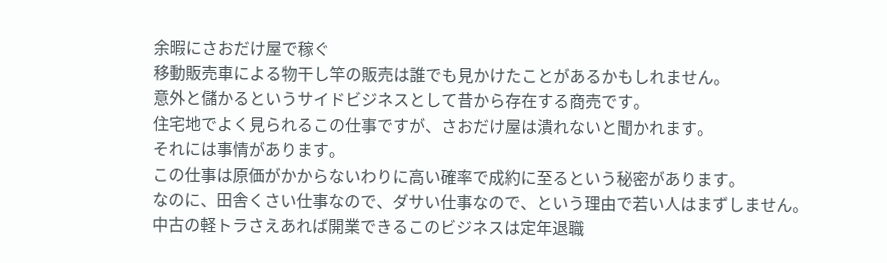余暇にさおだけ屋で稼ぐ
移動販売車による物干し竿の販売は誰でも見かけたことがあるかもしれません。
意外と儲かるというサイドビジネスとして昔から存在する商売です。
住宅地でよく見られるこの仕事ですが、さおだけ屋は潰れないと聞かれます。
それには事情があります。
この仕事は原価がかからないわりに高い確率で成約に至るという秘密があります。
なのに、田舎くさい仕事なので、ダサい仕事なので、という理由で若い人はまずしません。
中古の軽トラさえあれば開業できるこのビジネスは定年退職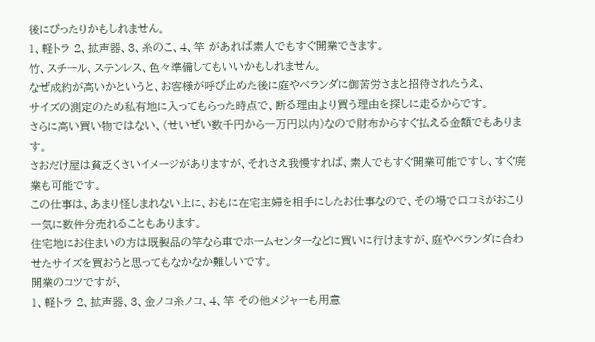後にぴったりかもしれません。
1、軽トラ 2、拡声器、3、糸のこ、4、竿 があれば素人でもすぐ開業できます。
竹、スチール、ステンレス、色々準備してもいいかもしれません。
なぜ成約が高いかというと、お客様が呼び止めた後に庭やベランダに御苦労さまと招待されたうえ、
サイズの測定のため私有地に入ってもらった時点で、断る理由より買う理由を探しに走るからです。
さらに高い買い物ではない、(せいぜい数千円から一万円以内)なので財布からすぐ払える金額でもあります。
さおだけ屋は貧乏くさいイメージがありますが、それさえ我慢すれば、素人でもすぐ開業可能ですし、すぐ廃業も可能です。
この仕事は、あまり怪しまれない上に、おもに在宅主婦を相手にしたお仕事なので、その場で口コミがおこり一気に数件分売れることもあります。
住宅地にお住まいの方は既製品の竿なら車でホームセンターなどに買いに行けますが、庭やベランダに合わせたサイズを買おうと思ってもなかなか難しいです。
開業のコツですが、
1、軽トラ 2、拡声器、3、金ノコ糸ノコ、4、竿 その他メジャーも用意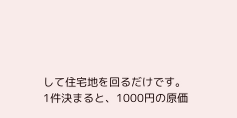して住宅地を回るだけです。
1件決まると、1000円の原価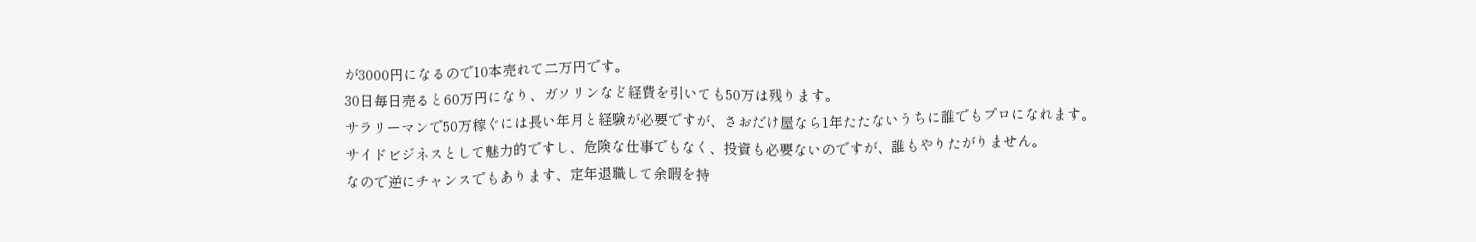が3000円になるので10本売れて二万円です。
30日毎日売ると60万円になり、ガソリンなど経費を引いても50万は残ります。
サラリーマンで50万稼ぐには長い年月と経験が必要ですが、さおだけ屋なら1年たたないうちに誰でもプロになれます。
サイドビジネスとして魅力的ですし、危険な仕事でもなく、投資も必要ないのですが、誰もやりたがりません。
なので逆にチャンスでもあります、定年退職して余暇を持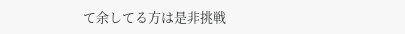て余してる方は是非挑戦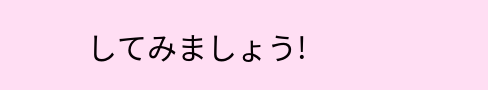してみましょう!